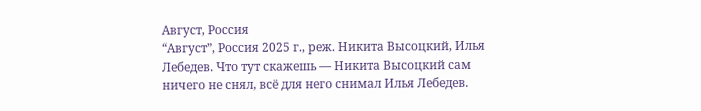Август, Россия
“Август”, Россия 2025 г., реж. Никита Высоцкий, Илья Лебедев. Что тут скажешь — Никита Высоцкий сам ничего не снял, всё для него снимал Илья Лебедев.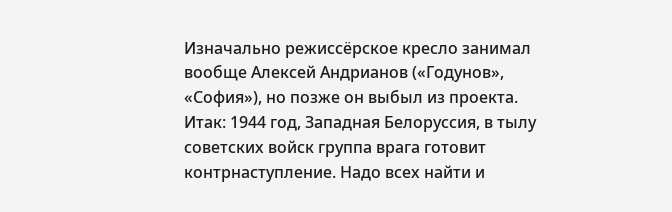Изначально режиссёрское кресло занимал вообще Алексей Андрианов («Годунов», «София»), но позже он выбыл из проекта.
Итак: 1944 год, Западная Белоруссия, в тылу советских войск группа врага готовит контрнаступление. Надо всех найти и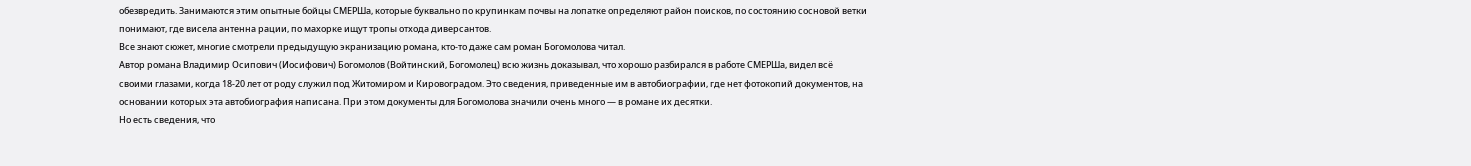обезвредить. Занимаются этим опытные бойцы СМЕРШа, которые буквально по крупинкам почвы на лопатке определяют район поисков, по состоянию сосновой ветки понимают, где висела антенна рации, по махорке ищут тропы отхода диверсантов.
Все знают сюжет, многие смотрели предыдущую экранизацию романа, кто-то даже сам роман Богомолова читал.
Автор романа Владимир Осипович (Иосифович) Богомолов (Войтинский, Богомолец) всю жизнь доказывал, что хорошо разбирался в работе СМЕРШа, видел всё своими глазами, когда 18-20 лет от роду служил под Житомиром и Кировоградом. Это сведения, приведенные им в автобиографии, где нет фотокопий документов, на основании которых эта автобиография написана. При этом документы для Богомолова значили очень много — в романе их десятки.
Но есть сведения, что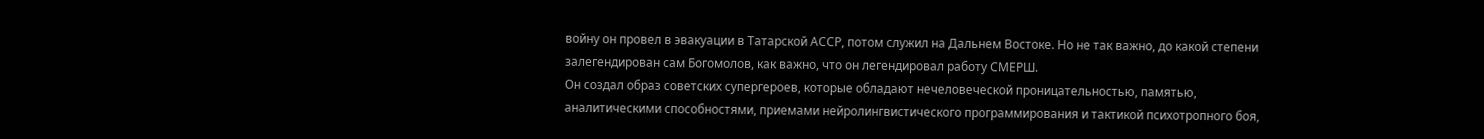войну он провел в эвакуации в Татарской АССР, потом служил на Дальнем Востоке. Но не так важно, до какой степени залегендирован сам Богомолов, как важно, что он легендировал работу СМЕРШ.
Он создал образ советских супергероев, которые обладают нечеловеческой проницательностью, памятью, аналитическими способностями, приемами нейролингвистического программирования и тактикой психотропного боя,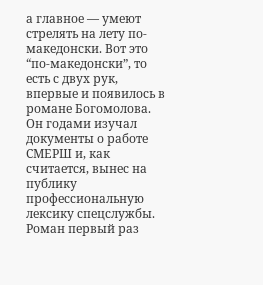а главное — умеют стрелять на лету по-македонски. Вот это “по-македонски”, то есть с двух рук, впервые и появилось в романе Богомолова. Он годами изучал документы о работе СМЕРШ и, как считается, вынес на публику профессиональную лексику спецслужбы.
Роман первый раз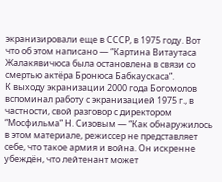экранизировали еще в СССР, в 1975 году. Вот что об этом написано — “Картина Витаутаса Жалакявичюса была остановлена в связи со смертью актёра Бронюса Бабкаускаса”.
К выходу экранизации 2000 года Богомолов вспоминал работу с экранизацией 1975 г., в частности, свой разговор с директором “Мосфильма” Н. Сизовым — “Как обнаружилось в этом материале, режиссер не представляет себе, что такое армия и война. Он искренне убеждён, что лейтенант может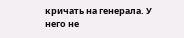кричать на генерала. У него не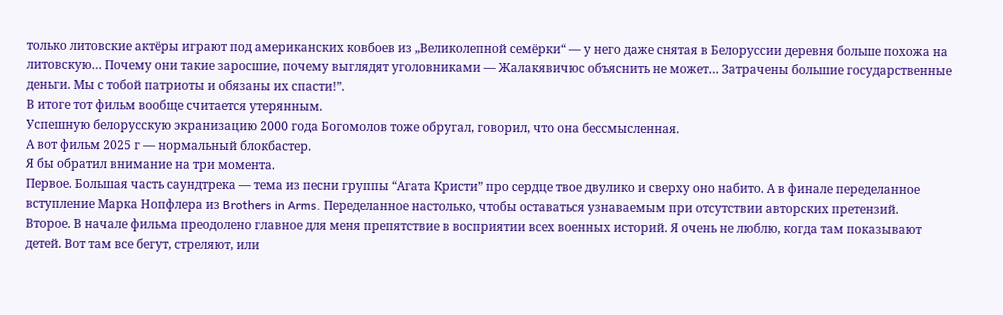только литовские актёры играют под американских ковбоев из „Великолепной семёрки“ — у него даже снятая в Белоруссии деревня больше похожа на литовскую… Почему они такие заросшие, почему выглядят уголовниками — Жалакявичюс объяснить не может… Затрачены большие государственные деньги. Мы с тобой патриоты и обязаны их спасти!”.
В итоге тот фильм вообще считается утерянным.
Успешную белорусскую экранизацию 2000 года Богомолов тоже обругал, говорил, что она бессмысленная.
А вот фильм 2025 г — нормальный блокбастер.
Я бы обратил внимание на три момента.
Первое. Большая часть саундтрека — тема из песни группы “Агата Кристи” про сердце твое двулико и сверху оно набито. А в финале переделанное вступление Марка Нопфлера из Brothers in Arms. Переделанное настолько, чтобы оставаться узнаваемым при отсутствии авторских претензий.
Второе. В начале фильма преодолено главное для меня препятствие в восприятии всех военных историй. Я очень не люблю, когда там показывают детей. Вот там все бегут, стреляют, или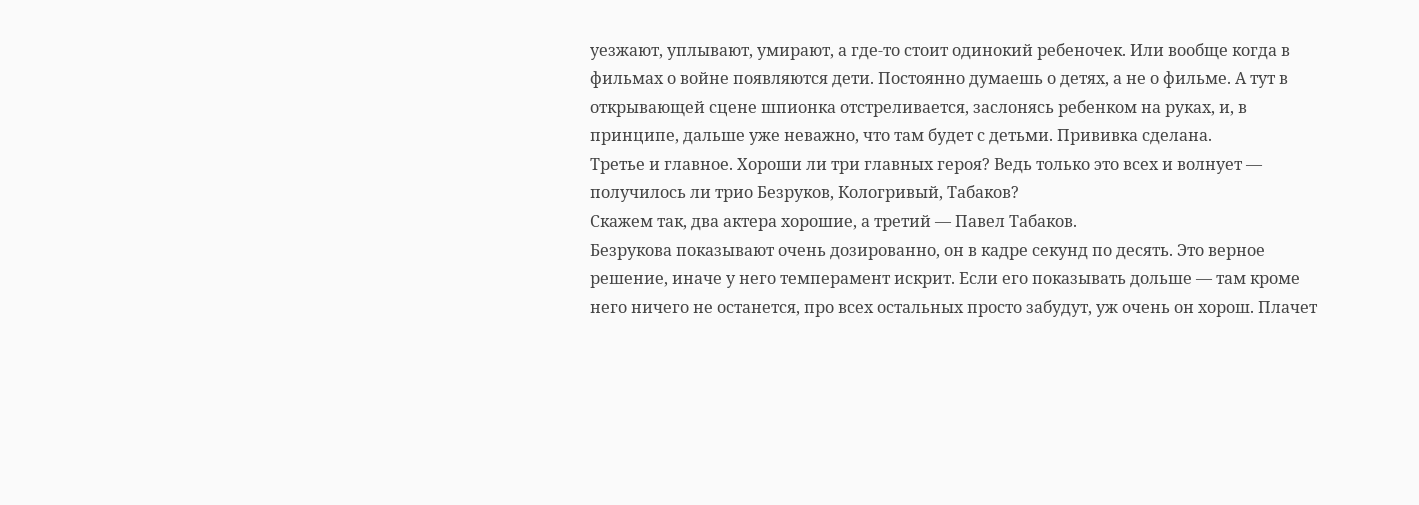уезжают, уплывают, умирают, а где-то стоит одинокий ребеночек. Или вообще когда в фильмах о войне появляются дети. Постоянно думаешь о детях, а не о фильме. А тут в открывающей сцене шпионка отстреливается, заслонясь ребенком на руках, и, в принципе, дальше уже неважно, что там будет с детьми. Прививка сделана.
Третье и главное. Хороши ли три главных героя? Ведь только это всех и волнует — получилось ли трио Безруков, Кологривый, Табаков?
Скажем так, два актера хорошие, а третий — Павел Табаков.
Безрукова показывают очень дозированно, он в кадре секунд по десять. Это верное решение, иначе у него темперамент искрит. Если его показывать дольше — там кроме него ничего не останется, про всех остальных просто забудут, уж очень он хорош. Плачет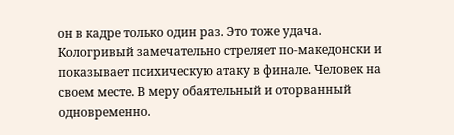он в кадре только один раз. Это тоже удача.
Кологривый замечательно стреляет по-македонски и показывает психическую атаку в финале. Человек на своем месте. В меру обаятельный и оторванный одновременно.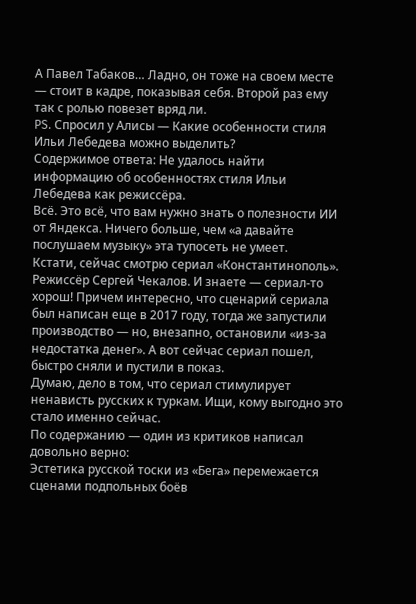А Павел Табаков… Ладно, он тоже на своем месте — стоит в кадре, показывая себя. Второй раз ему так с ролью повезет вряд ли.
PS. Спросил у Алисы — Какие особенности стиля Ильи Лебедева можно выделить?
Содержимое ответа: Не удалось найти информацию об особенностях стиля Ильи Лебедева как режиссёра.
Всё. Это всё, что вам нужно знать о полезности ИИ от Яндекса. Ничего больше, чем «а давайте послушаем музыку» эта тупосеть не умеет.
Кстати, сейчас смотрю сериал «Константинополь». Режиссёр Сергей Чекалов. И знаете — сериал-то хорош! Причем интересно, что сценарий сериала был написан еще в 2017 году, тогда же запустили производство — но, внезапно, остановили «из-за недостатка денег». А вот сейчас сериал пошел, быстро сняли и пустили в показ.
Думаю, дело в том, что сериал стимулирует ненависть русских к туркам. Ищи, кому выгодно это стало именно сейчас.
По содержанию — один из критиков написал довольно верно:
Эстетика русской тоски из «Бега» перемежается сценами подпольных боёв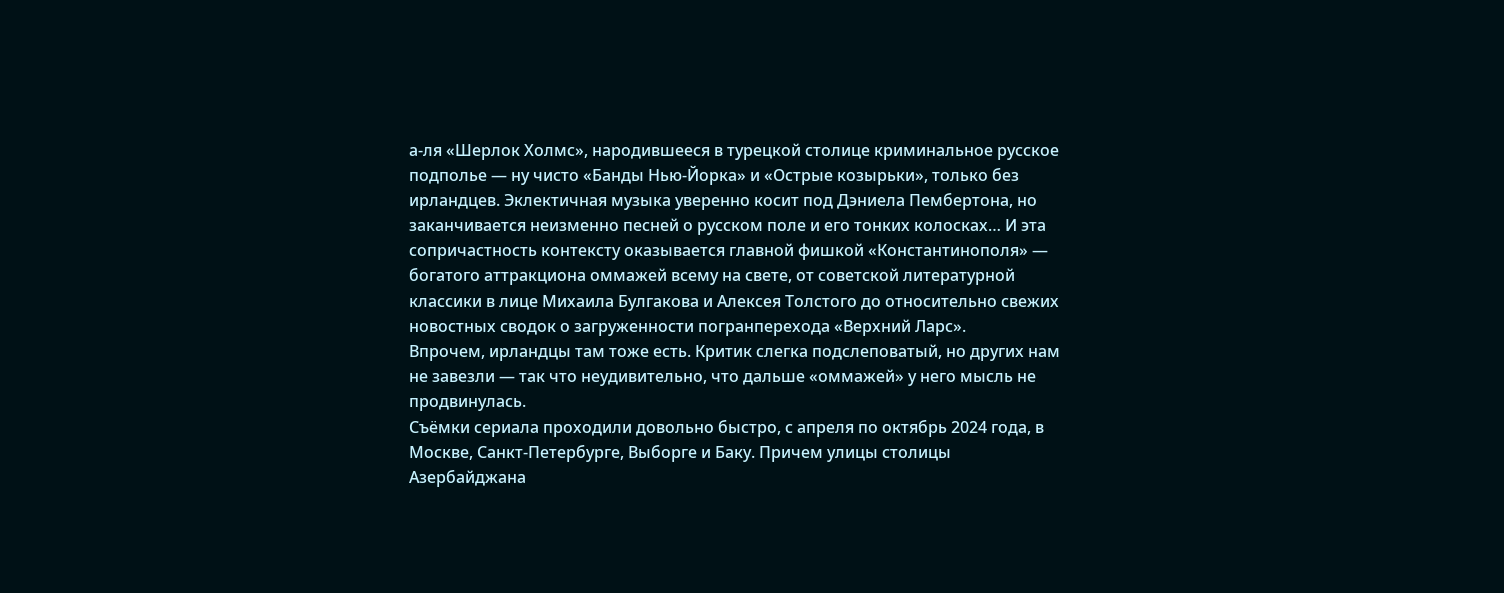а-ля «Шерлок Холмс», народившееся в турецкой столице криминальное русское подполье — ну чисто «Банды Нью-Йорка» и «Острые козырьки», только без ирландцев. Эклектичная музыка уверенно косит под Дэниела Пембертона, но заканчивается неизменно песней о русском поле и его тонких колосках… И эта сопричастность контексту оказывается главной фишкой «Константинополя» — богатого аттракциона оммажей всему на свете, от советской литературной классики в лице Михаила Булгакова и Алексея Толстого до относительно свежих новостных сводок о загруженности погранперехода «Верхний Ларс».
Впрочем, ирландцы там тоже есть. Критик слегка подслеповатый, но других нам не завезли — так что неудивительно, что дальше «оммажей» у него мысль не продвинулась.
Съёмки сериала проходили довольно быстро, с апреля по октябрь 2024 года, в Москве, Санкт-Петербурге, Выборге и Баку. Причем улицы столицы Азербайджана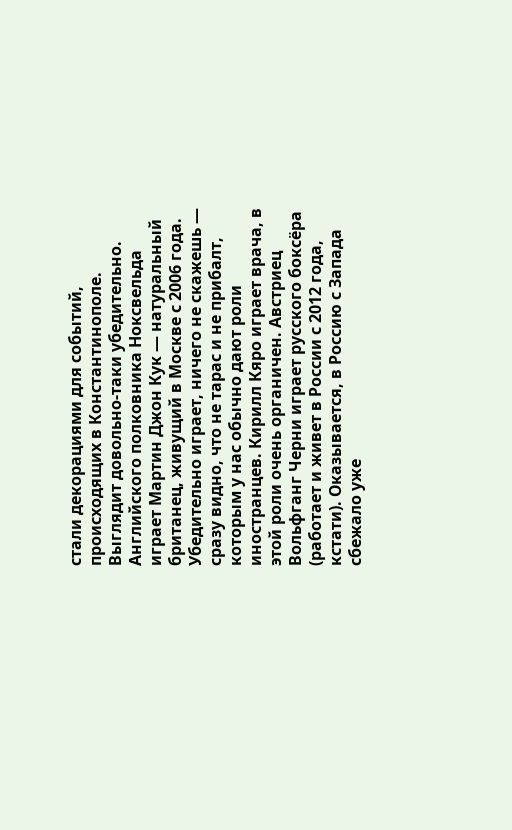стали декорациями для событий, происходящих в Константинополе. Выглядит довольно-таки убедительно.
Английского полковника Ноксвельда играет Мартин Джон Кук — натуральный британец, живущий в Москве с 2006 года. Убедительно играет, ничего не скажешь — сразу видно, что не тарас и не прибалт, которым у нас обычно дают роли иностранцев. Кирилл Кяро играет врача, в этой роли очень органичен. Австриец Вольфганг Черни играет русского боксёра (работает и живет в России с 2012 года, кстати). Оказывается, в Россию с Запада сбежало уже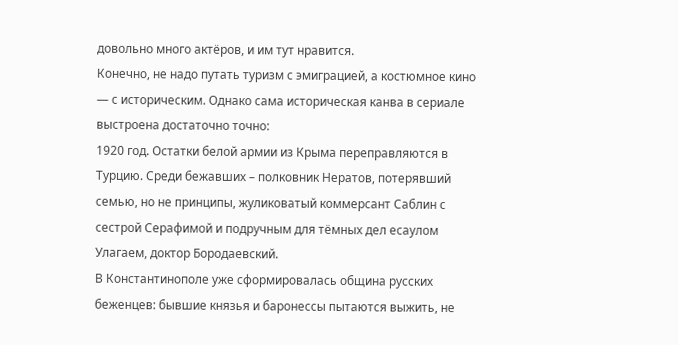довольно много актёров, и им тут нравится.
Конечно, не надо путать туризм с эмиграцией, а костюмное кино — с историческим. Однако сама историческая канва в сериале выстроена достаточно точно:
1920 год. Остатки белой армии из Крыма переправляются в Турцию. Среди бежавших – полковник Нератов, потерявший семью, но не принципы, жуликоватый коммерсант Саблин с сестрой Серафимой и подручным для тёмных дел есаулом Улагаем, доктор Бородаевский.
В Константинополе уже сформировалась община русских беженцев: бывшие князья и баронессы пытаются выжить, не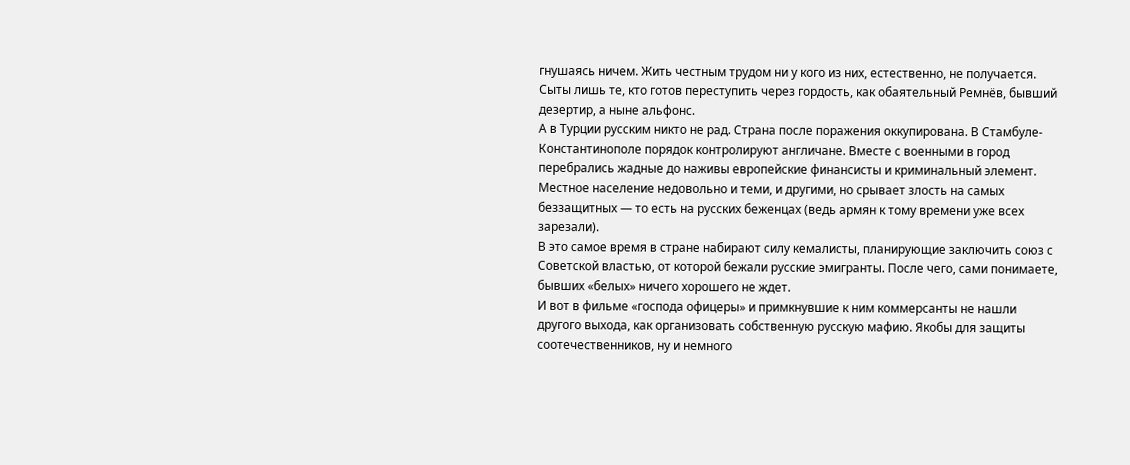гнушаясь ничем. Жить честным трудом ни у кого из них, естественно, не получается. Сыты лишь те, кто готов переступить через гордость, как обаятельный Ремнёв, бывший дезертир, а ныне альфонс.
А в Турции русским никто не рад. Страна после поражения оккупирована. В Стамбуле-Константинополе порядок контролируют англичане. Вместе с военными в город перебрались жадные до наживы европейские финансисты и криминальный элемент. Местное население недовольно и теми, и другими, но срывает злость на самых беззащитных — то есть на русских беженцах (ведь армян к тому времени уже всех зарезали).
В это самое время в стране набирают силу кемалисты, планирующие заключить союз с Советской властью, от которой бежали русские эмигранты. После чего, сами понимаете, бывших «белых» ничего хорошего не ждет.
И вот в фильме «господа офицеры» и примкнувшие к ним коммерсанты не нашли другого выхода, как организовать собственную русскую мафию. Якобы для защиты соотечественников, ну и немного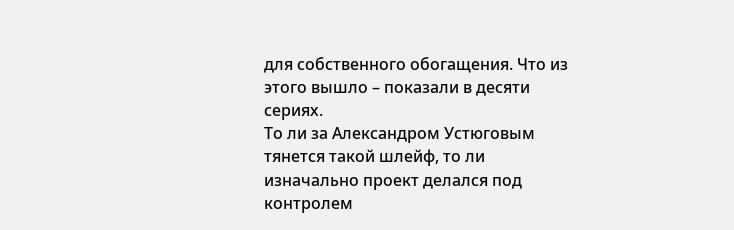для собственного обогащения. Что из этого вышло – показали в десяти сериях.
То ли за Александром Устюговым тянется такой шлейф, то ли изначально проект делался под контролем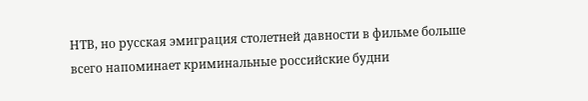НТВ, но русская эмиграция столетней давности в фильме больше всего напоминает криминальные российские будни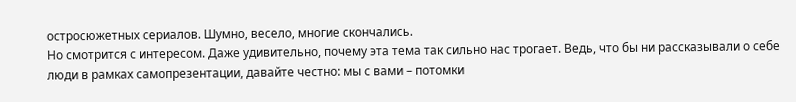остросюжетных сериалов. Шумно, весело, многие cкoнчaлись.
Но смотрится с интересом. Даже удивительно, почему эта тема так сильно нас трогает. Ведь, что бы ни рассказывали о себе люди в рамках самопрезентации, давайте честно: мы с вами – потомки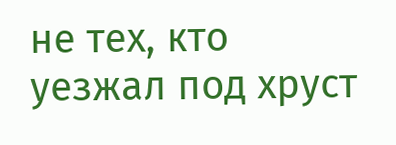не тех, кто уезжал под хруст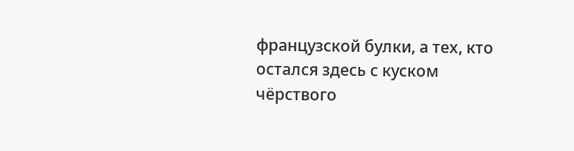французской булки, а тех, кто остался здесь с куском чёрствого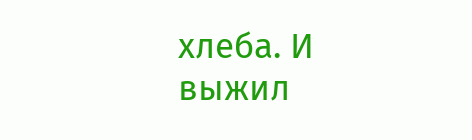хлеба. И выжил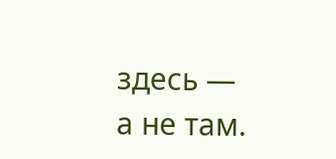здесь — а не там.